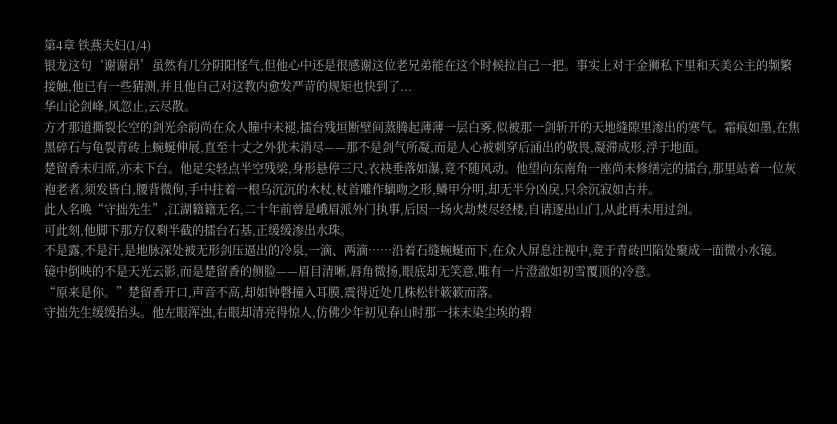第4章 铁燕夫妇(1/4)
银龙这句‘谢谢昂’虽然有几分阴阳怪气,但他心中还是很感谢这位老兄弟能在这个时候拉自己一把。事实上对于金狮私下里和天美公主的频繁接触,他已有一些猜测,并且他自己对这教内愈发严苛的规矩也快到了...
华山论剑峰,风忽止,云尽散。
方才那道撕裂长空的剑光余韵尚在众人瞳中未褪,擂台残垣断壁间蒸腾起薄薄一层白雾,似被那一剑斩开的天地缝隙里渗出的寒气。霜痕如墨,在焦黑碎石与龟裂青砖上蜿蜒伸展,直至十丈之外犹未消尽——那不是剑气所凝,而是人心被刺穿后涌出的敬畏,凝滞成形,浮于地面。
楚留香未归席,亦未下台。他足尖轻点半空残梁,身形悬停三尺,衣袂垂落如瀑,竟不随风动。他望向东南角一座尚未修缮完的擂台,那里站着一位灰袍老者,须发皆白,腰背微佝,手中拄着一根乌沉沉的木杖,杖首雕作螭吻之形,鳞甲分明,却无半分凶戾,只余沉寂如古井。
此人名唤“守拙先生”,江湖籍籍无名,二十年前曾是峨眉派外门执事,后因一场火劫焚尽经楼,自请逐出山门,从此再未用过剑。
可此刻,他脚下那方仅剩半截的擂台石基,正缓缓渗出水珠。
不是露,不是汗,是地脉深处被无形剑压逼出的冷泉,一滴、两滴……沿着石缝蜿蜒而下,在众人屏息注视中,竟于青砖凹陷处聚成一面微小水镜。
镜中倒映的不是天光云影,而是楚留香的侧脸——眉目清晰,唇角微扬,眼底却无笑意,唯有一片澄澈如初雪覆顶的冷意。
“原来是你。”楚留香开口,声音不高,却如钟磬撞入耳膜,震得近处几株松针簌簌而落。
守拙先生缓缓抬头。他左眼浑浊,右眼却清亮得惊人,仿佛少年初见春山时那一抹未染尘埃的碧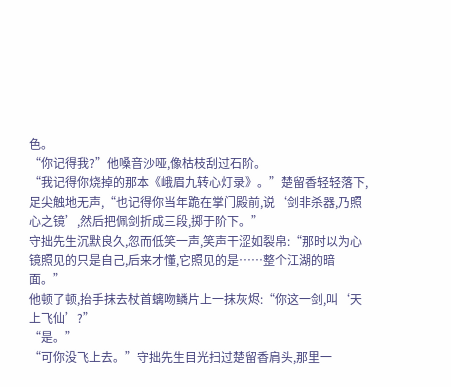色。
“你记得我?”他嗓音沙哑,像枯枝刮过石阶。
“我记得你烧掉的那本《峨眉九转心灯录》。”楚留香轻轻落下,足尖触地无声,“也记得你当年跪在掌门殿前,说‘剑非杀器,乃照心之镜’,然后把佩剑折成三段,掷于阶下。”
守拙先生沉默良久,忽而低笑一声,笑声干涩如裂帛:“那时以为心镜照见的只是自己,后来才懂,它照见的是……整个江湖的暗面。”
他顿了顿,抬手抹去杖首螭吻鳞片上一抹灰烬:“你这一剑,叫‘天上飞仙’?”
“是。”
“可你没飞上去。”守拙先生目光扫过楚留香肩头,那里一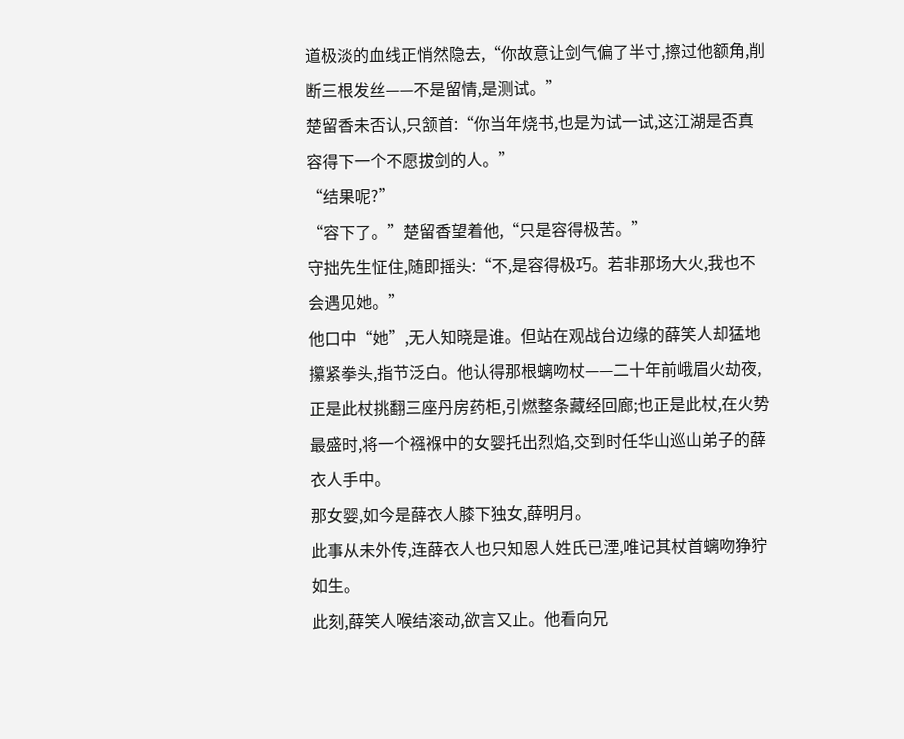道极淡的血线正悄然隐去,“你故意让剑气偏了半寸,擦过他额角,削断三根发丝——不是留情,是测试。”
楚留香未否认,只颔首:“你当年烧书,也是为试一试,这江湖是否真容得下一个不愿拔剑的人。”
“结果呢?”
“容下了。”楚留香望着他,“只是容得极苦。”
守拙先生怔住,随即摇头:“不,是容得极巧。若非那场大火,我也不会遇见她。”
他口中“她”,无人知晓是谁。但站在观战台边缘的薛笑人却猛地攥紧拳头,指节泛白。他认得那根螭吻杖——二十年前峨眉火劫夜,正是此杖挑翻三座丹房药柜,引燃整条藏经回廊;也正是此杖,在火势最盛时,将一个襁褓中的女婴托出烈焰,交到时任华山巡山弟子的薛衣人手中。
那女婴,如今是薛衣人膝下独女,薛明月。
此事从未外传,连薛衣人也只知恩人姓氏已湮,唯记其杖首螭吻狰狞如生。
此刻,薛笑人喉结滚动,欲言又止。他看向兄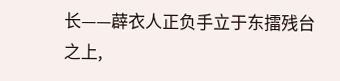长——薜衣人正负手立于东擂残台之上,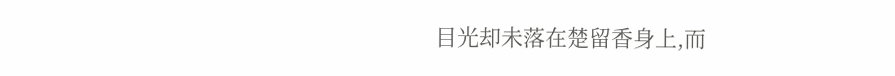目光却未落在楚留香身上,而